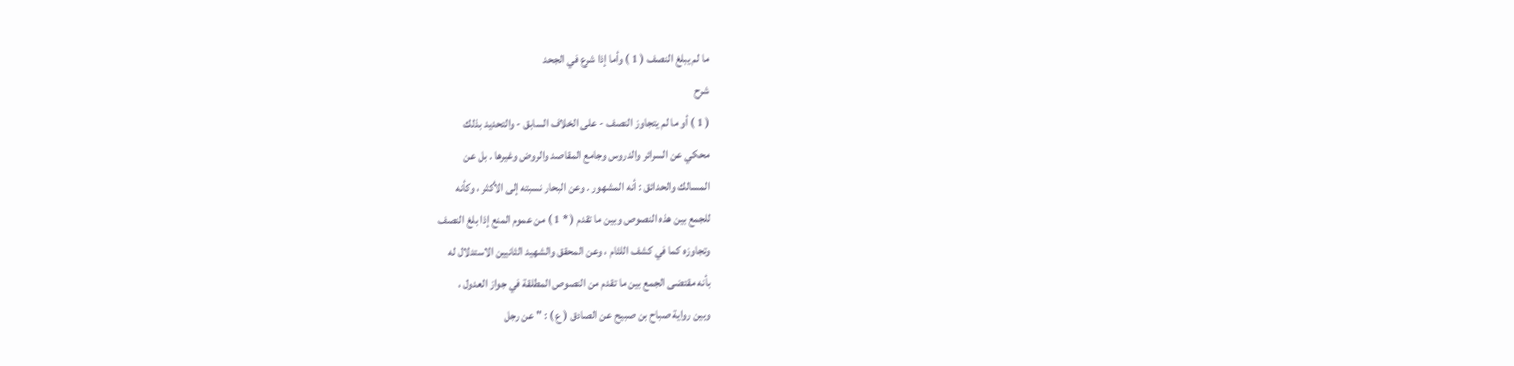ما لم يبلغ النصف ( 1 ) وأما إذا شرع في الجحد
شرح
( 1 ) أو ما لم يتجاوز النصف - على الخلاف السابق - والتحديد بذلك
محكي عن السرائر والدروس وجامع المقاصد والروض وغيرها . بل عن
المسالك والحدائق : أنه المشهور . وعن البحار نسبته إلى الأكثر ، وكأنه
للجمع بين هذه النصوص وبين ما تقدم ( * 1 ) من عموم المنع إذا بلغ النصف
وتجاوزه كما في كشف اللثام ، وعن المحقق والشهيد الثانيين الاستدلال له
بأنه مقتضى الجمع بين ما تقدم من النصوص المطلقة في جواز العدول ،
وبين رواية صباح بن صبيح عن الصادق ( ع ) : " عن رجل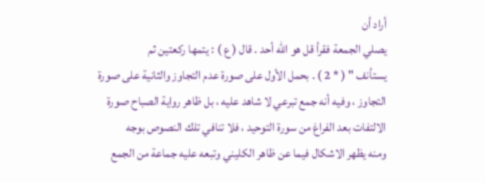أراد أن
يصلي الجمعة فقرأ قل هو الله أحد . قال ( ع ) : يتمها ركعتين ثم
يستأنف " ( * 2 ) . بحمل الأول على صورة عدم التجاوز والثانية على صورة
التجاوز ، وفيه أنه جمع تبرعي لا شاهد عليه ، بل ظاهر رواية الصباح صورة
الالتفات بعد الفراغ من سورة التوحيد ، فلا تنافي تلك النصوص بوجه
ومنه يظهر الاشكال فيما عن ظاهر الكليني وتبعه عليه جماعة من الجمع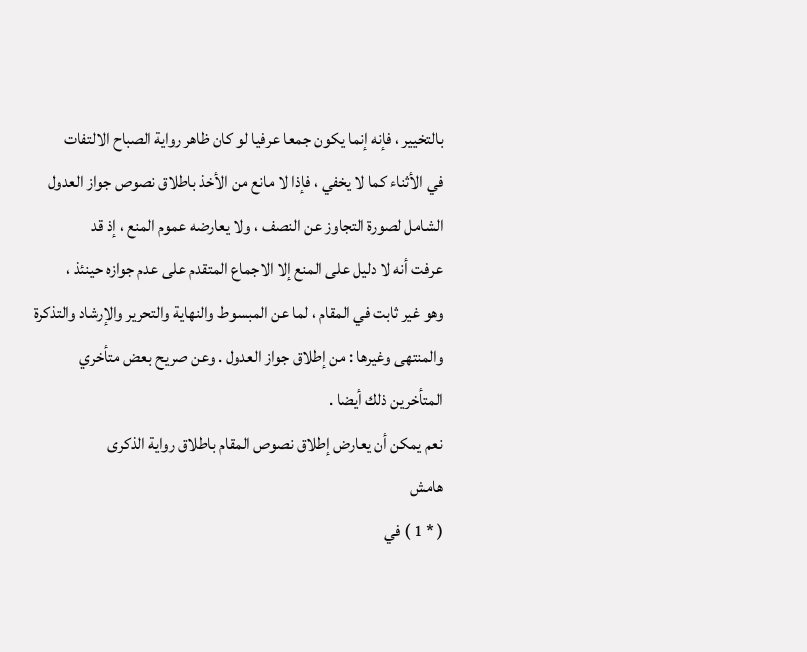بالتخيير ، فإنه إنما يكون جمعا عرفيا لو كان ظاهر رواية الصباح الالتفات
في الأثناء كما لا يخفي ، فإذا لا مانع من الأخذ باطلاق نصوص جواز العدول
الشامل لصورة التجاوز عن النصف ، ولا يعارضه عموم المنع ، إذ قد
عرفت أنه لا دليل على المنع إلا الاجماع المتقدم على عدم جوازه حينئذ ،
وهو غير ثابت في المقام ، لما عن المبسوط والنهاية والتحرير والإرشاد والتذكرة
والمنتهى وغيرها : من إطلاق جواز العدول . وعن صريح بعض متأخري
المتأخرين ذلك أيضا .
نعم يمكن أن يعارض إطلاق نصوص المقام باطلاق رواية الذكرى
هامش
( * 1 ) في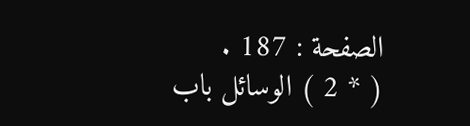الصفحة : 187 .
( * 2 ) الوسائل باب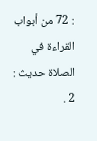: 72 من أبواب القراءة في الصلاة حديث : 2 .